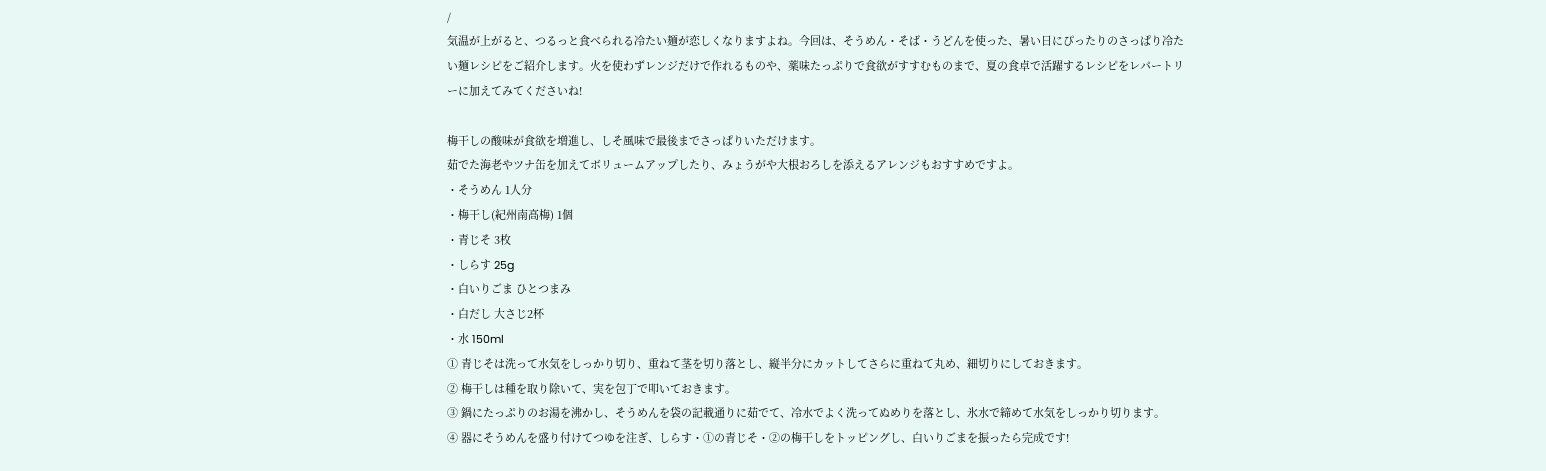/
気温が上がると、つるっと食べられる冷たい麺が恋しくなりますよね。今回は、そうめん・そば・うどんを使った、暑い日にぴったりのさっぱり冷たい麺レシピをご紹介します。火を使わずレンジだけで作れるものや、薬味たっぷりで食欲がすすむものまで、夏の食卓で活躍するレシピをレパートリーに加えてみてくださいね!

梅干しの酸味が食欲を増進し、しそ風味で最後までさっぱりいただけます。
茹でた海老やツナ缶を加えてボリュームアップしたり、みょうがや大根おろしを添えるアレンジもおすすめですよ。
・そうめん 1人分
・梅干し(紀州南高梅) 1個
・青じそ 3枚
・しらす 25g
・白いりごま ひとつまみ
・白だし 大さじ2杯
・水 150ml
① 青じそは洗って水気をしっかり切り、重ねて茎を切り落とし、縦半分にカットしてさらに重ねて丸め、細切りにしておきます。
② 梅干しは種を取り除いて、実を包丁で叩いておきます。
③ 鍋にたっぷりのお湯を沸かし、そうめんを袋の記載通りに茹でて、冷水でよく洗ってぬめりを落とし、氷水で締めて水気をしっかり切ります。
④ 器にそうめんを盛り付けてつゆを注ぎ、しらす・①の青じそ・②の梅干しをトッピングし、白いりごまを振ったら完成です!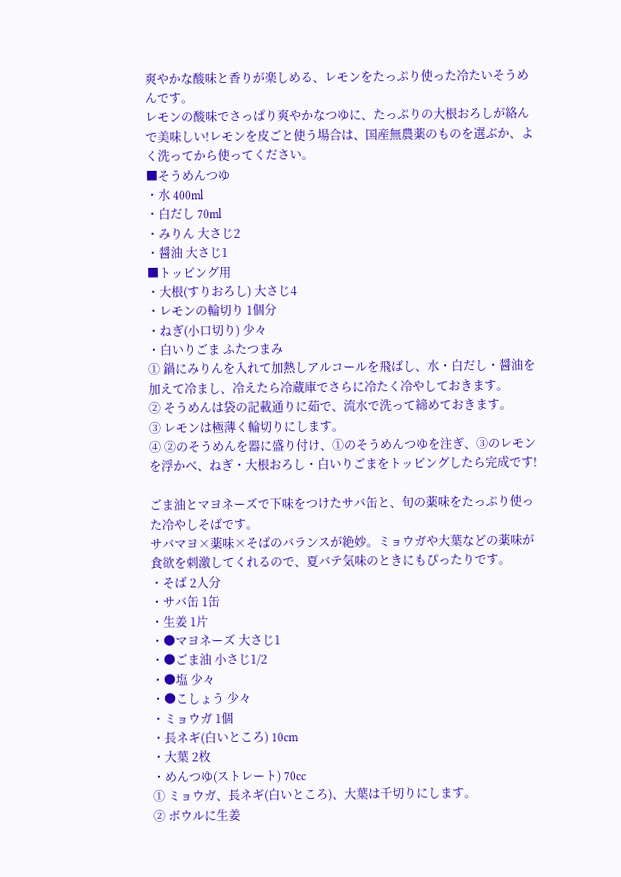爽やかな酸味と香りが楽しめる、レモンをたっぷり使った冷たいそうめんです。
レモンの酸味でさっぱり爽やかなつゆに、たっぷりの大根おろしが絡んで美味しい!レモンを皮ごと使う場合は、国産無農薬のものを選ぶか、よく洗ってから使ってください。
■そうめんつゆ
・水 400ml
・白だし 70ml
・みりん 大さじ2
・醤油 大さじ1
■トッピング用
・大根(すりおろし) 大さじ4
・レモンの輪切り 1個分
・ねぎ(小口切り) 少々
・白いりごま ふたつまみ
① 鍋にみりんを入れて加熱しアルコールを飛ばし、水・白だし・醤油を加えて冷まし、冷えたら冷蔵庫でさらに冷たく冷やしておきます。
② そうめんは袋の記載通りに茹で、流水で洗って締めておきます。
③ レモンは極薄く輪切りにします。
④ ②のそうめんを器に盛り付け、①のそうめんつゆを注ぎ、③のレモンを浮かべ、ねぎ・大根おろし・白いりごまをトッピングしたら完成です!

ごま油とマヨネーズで下味をつけたサバ缶と、旬の薬味をたっぷり使った冷やしそばです。
サバマヨ×薬味×そばのバランスが絶妙。ミョウガや大葉などの薬味が食欲を刺激してくれるので、夏バテ気味のときにもぴったりです。
・そば 2人分
・サバ缶 1缶
・生姜 1片
・●マヨネーズ 大さじ1
・●ごま油 小さじ1/2
・●塩 少々
・●こしょう 少々
・ミョウガ 1個
・長ネギ(白いところ) 10cm
・大葉 2枚
・めんつゆ(ストレート) 70cc
① ミョウガ、長ネギ(白いところ)、大葉は千切りにします。
② ボウルに生姜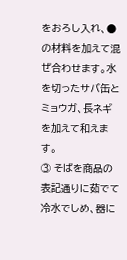をおろし入れ、●の材料を加えて混ぜ合わせます。水を切ったサバ缶とミョウガ、長ネギを加えて和えます。
③ そばを商品の表記通りに茹でて冷水でしめ、器に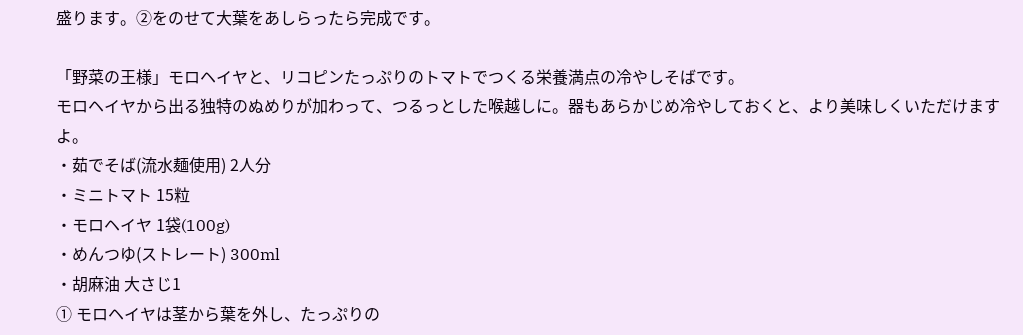盛ります。②をのせて大葉をあしらったら完成です。

「野菜の王様」モロヘイヤと、リコピンたっぷりのトマトでつくる栄養満点の冷やしそばです。
モロヘイヤから出る独特のぬめりが加わって、つるっとした喉越しに。器もあらかじめ冷やしておくと、より美味しくいただけますよ。
・茹でそば(流水麺使用) 2人分
・ミニトマト 15粒
・モロヘイヤ 1袋(100g)
・めんつゆ(ストレート) 300ml
・胡麻油 大さじ1
① モロヘイヤは茎から葉を外し、たっぷりの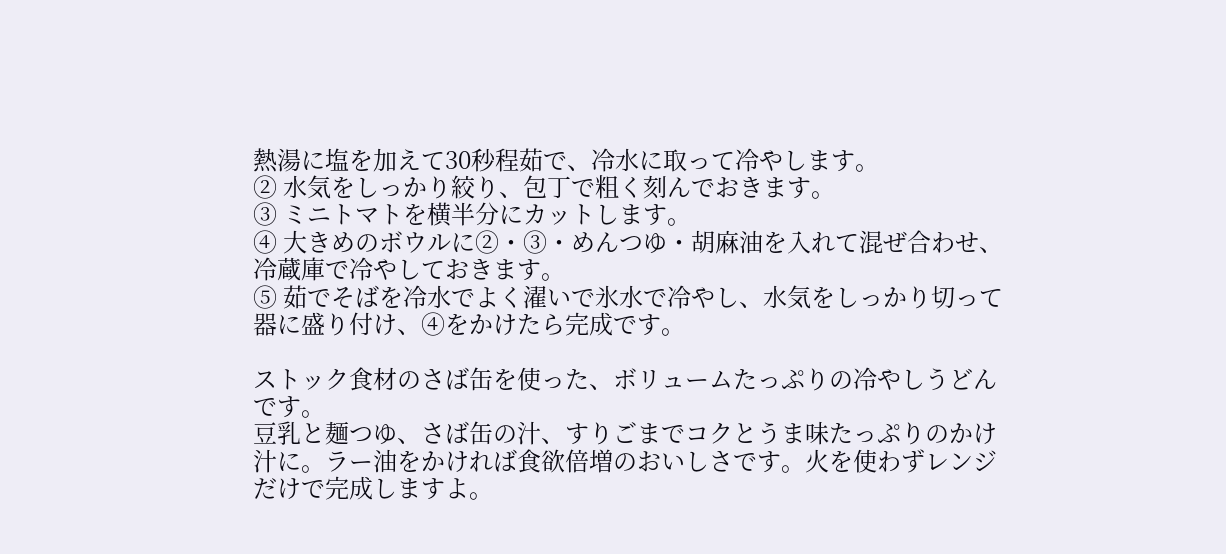熱湯に塩を加えて30秒程茹で、冷水に取って冷やします。
② 水気をしっかり絞り、包丁で粗く刻んでおきます。
③ ミニトマトを横半分にカットします。
④ 大きめのボウルに②・③・めんつゆ・胡麻油を入れて混ぜ合わせ、冷蔵庫で冷やしておきます。
⑤ 茹でそばを冷水でよく濯いで氷水で冷やし、水気をしっかり切って器に盛り付け、④をかけたら完成です。

ストック食材のさば缶を使った、ボリュームたっぷりの冷やしうどんです。
豆乳と麺つゆ、さば缶の汁、すりごまでコクとうま味たっぷりのかけ汁に。ラー油をかければ食欲倍増のおいしさです。火を使わずレンジだけで完成しますよ。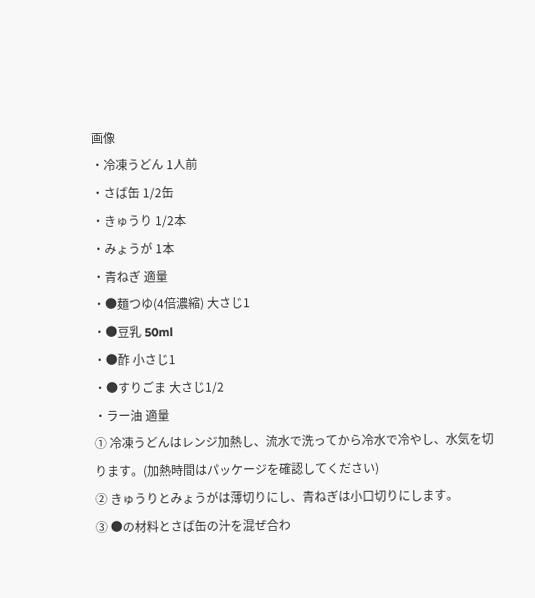画像
・冷凍うどん 1人前
・さば缶 1/2缶
・きゅうり 1/2本
・みょうが 1本
・青ねぎ 適量
・●麺つゆ(4倍濃縮) 大さじ1
・●豆乳 50ml
・●酢 小さじ1
・●すりごま 大さじ1/2
・ラー油 適量
① 冷凍うどんはレンジ加熱し、流水で洗ってから冷水で冷やし、水気を切ります。(加熱時間はパッケージを確認してください)
② きゅうりとみょうがは薄切りにし、青ねぎは小口切りにします。
③ ●の材料とさば缶の汁を混ぜ合わ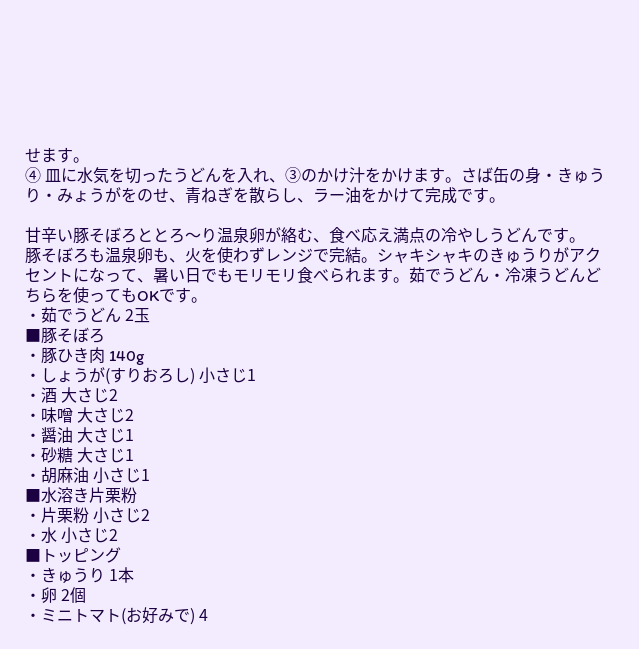せます。
④ 皿に水気を切ったうどんを入れ、③のかけ汁をかけます。さば缶の身・きゅうり・みょうがをのせ、青ねぎを散らし、ラー油をかけて完成です。

甘辛い豚そぼろととろ〜り温泉卵が絡む、食べ応え満点の冷やしうどんです。
豚そぼろも温泉卵も、火を使わずレンジで完結。シャキシャキのきゅうりがアクセントになって、暑い日でもモリモリ食べられます。茹でうどん・冷凍うどんどちらを使ってもOKです。
・茹でうどん 2玉
■豚そぼろ
・豚ひき肉 140g
・しょうが(すりおろし) 小さじ1
・酒 大さじ2
・味噌 大さじ2
・醤油 大さじ1
・砂糖 大さじ1
・胡麻油 小さじ1
■水溶き片栗粉
・片栗粉 小さじ2
・水 小さじ2
■トッピング
・きゅうり 1本
・卵 2個
・ミニトマト(お好みで) 4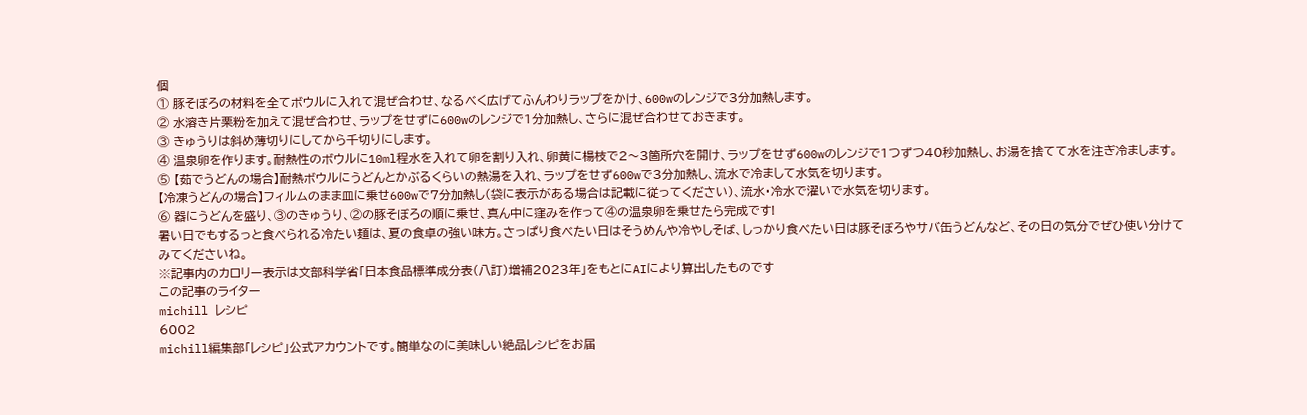個
① 豚そぼろの材料を全てボウルに入れて混ぜ合わせ、なるべく広げてふんわりラップをかけ、600wのレンジで3分加熱します。
② 水溶き片栗粉を加えて混ぜ合わせ、ラップをせずに600wのレンジで1分加熱し、さらに混ぜ合わせておきます。
③ きゅうりは斜め薄切りにしてから千切りにします。
④ 温泉卵を作ります。耐熱性のボウルに10ml程水を入れて卵を割り入れ、卵黄に楊枝で2〜3箇所穴を開け、ラップをせず600wのレンジで1つずつ40秒加熱し、お湯を捨てて水を注ぎ冷まします。
⑤ 【茹でうどんの場合】耐熱ボウルにうどんとかぶるくらいの熱湯を入れ、ラップをせず600wで3分加熱し、流水で冷まして水気を切ります。
【冷凍うどんの場合】フィルムのまま皿に乗せ600wで7分加熱し(袋に表示がある場合は記載に従ってください)、流水・冷水で濯いで水気を切ります。
⑥ 器にうどんを盛り、③のきゅうり、②の豚そぼろの順に乗せ、真ん中に窪みを作って④の温泉卵を乗せたら完成です!
暑い日でもするっと食べられる冷たい麺は、夏の食卓の強い味方。さっぱり食べたい日はそうめんや冷やしそば、しっかり食べたい日は豚そぼろやサバ缶うどんなど、その日の気分でぜひ使い分けてみてくださいね。
※記事内のカロリー表示は文部科学省「日本食品標準成分表(八訂)増補2023年」をもとにAIにより算出したものです
この記事のライター
michill レシピ
6002
michill編集部「レシピ」公式アカウントです。簡単なのに美味しい絶品レシピをお届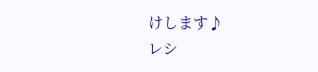けします♪
レシ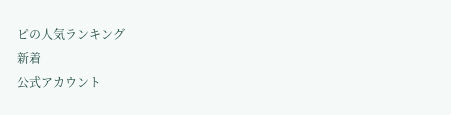ピの人気ランキング
新着
公式アカウント